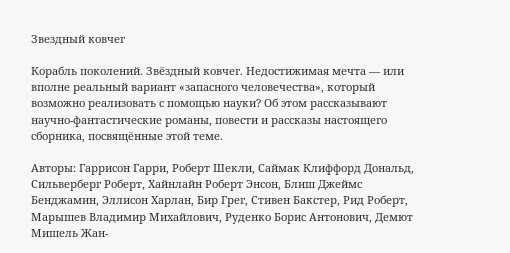Звездный ковчег

Корабль поколений. Звёздный ковчег. Недостижимая мечта — или вполне реальный вариант «запасного человечества», который возможно реализовать с помощью науки? Об этом рассказывают научно-фантастические романы, повести и рассказы настоящего сборника, посвящённые этой теме.

Авторы: Гаррисон Гарри, Роберт Шекли, Саймак Клиффорд Дональд, Сильверберг Роберт, Хайнлайн Роберт Энсон, Блиш Джеймс Бенджамин, Эллисон Харлан, Бир Грег, Стивен Бакстер, Рид Роберт, Марышев Владимир Михайлович, Руденко Борис Антонович, Демют Мишель Жан-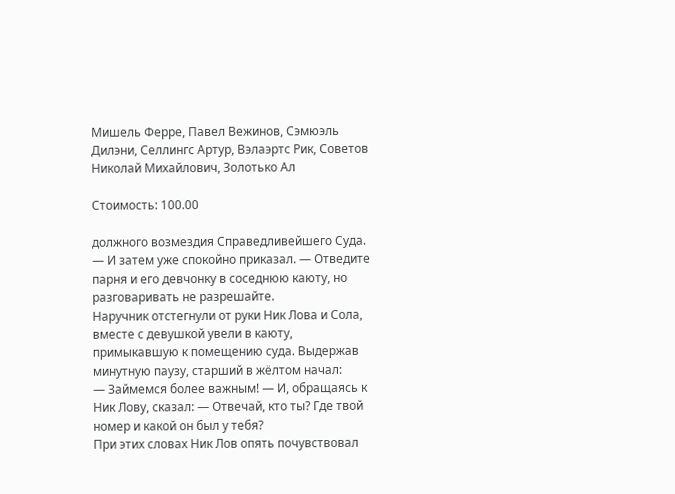Мишель Ферре, Павел Вежинов, Сэмюэль Дилэни, Селлингс Артур, Вэлаэртс Рик, Советов Николай Михайлович, Золотько Ал

Стоимость: 100.00

должного возмездия Справедливейшего Суда. — И затем уже спокойно приказал. — Отведите парня и его девчонку в соседнюю каюту, но разговаривать не разрешайте.
Наручник отстегнули от руки Ник Лова и Сола, вместе с девушкой увели в каюту, примыкавшую к помещению суда. Выдержав минутную паузу, старший в жёлтом начал:
— Займемся более важным! — И, обращаясь к Ник Лову, сказал: — Отвечай, кто ты? Где твой номер и какой он был у тебя?
При этих словах Ник Лов опять почувствовал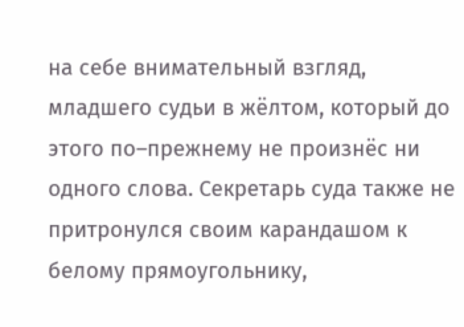на себе внимательный взгляд, младшего судьи в жёлтом, который до этого по–прежнему не произнёс ни одного слова. Секретарь суда также не притронулся своим карандашом к белому прямоугольнику,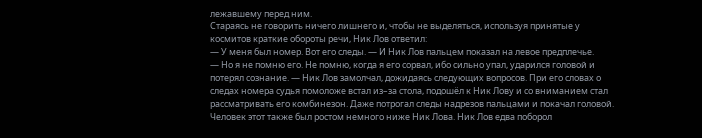лежавшему перед ним.
Стараясь не говорить ничего лишнего и, чтобы не выделяться, используя принятые у космитов краткие обороты речи, Ник Лов ответил:
— У меня был номер. Вот его следы. — И Ник Лов пальцем показал на левое предплечье.
— Но я не помню его. Не помню, когда я его сорвал, ибо сильно упал, ударился головой и потерял сознание. — Ник Лов замолчал, дожидаясь следующих вопросов. При его словах о следах номера судья помоложе встал из–за стола, подошёл к Ник Лову и со вниманием стал рассматривать его комбинезон. Даже потрогал следы надрезов пальцами и покачал головой. Человек этот также был ростом немного ниже Ник Лова. Ник Лов едва поборол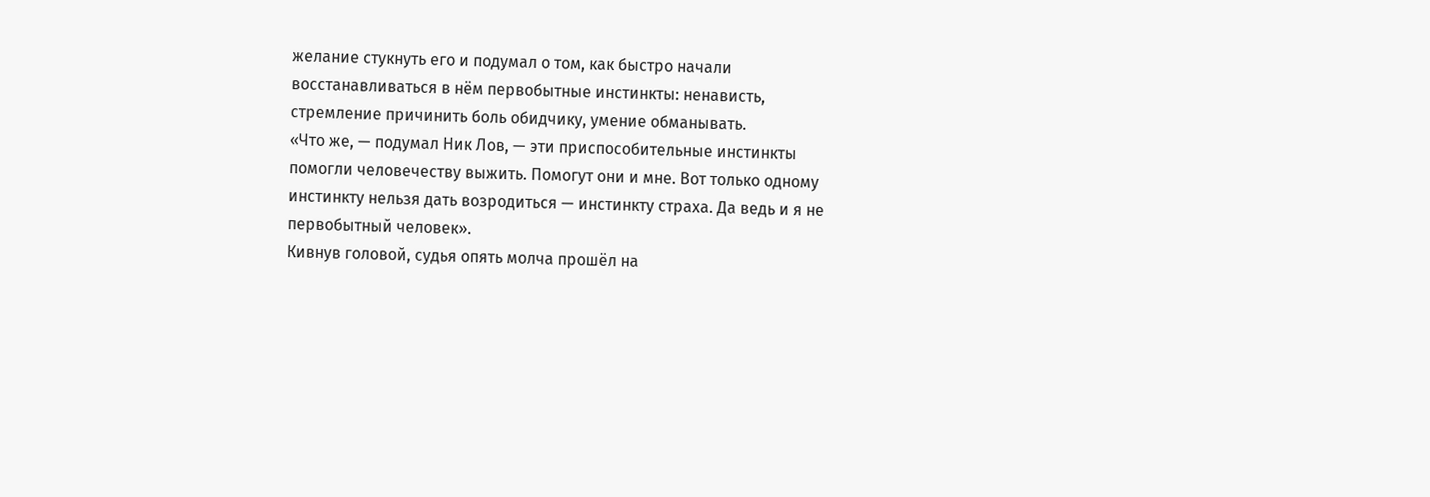желание стукнуть его и подумал о том, как быстро начали восстанавливаться в нём первобытные инстинкты: ненависть, стремление причинить боль обидчику, умение обманывать.
«Что же, — подумал Ник Лов, — эти приспособительные инстинкты помогли человечеству выжить. Помогут они и мне. Вот только одному инстинкту нельзя дать возродиться — инстинкту страха. Да ведь и я не первобытный человек».
Кивнув головой, судья опять молча прошёл на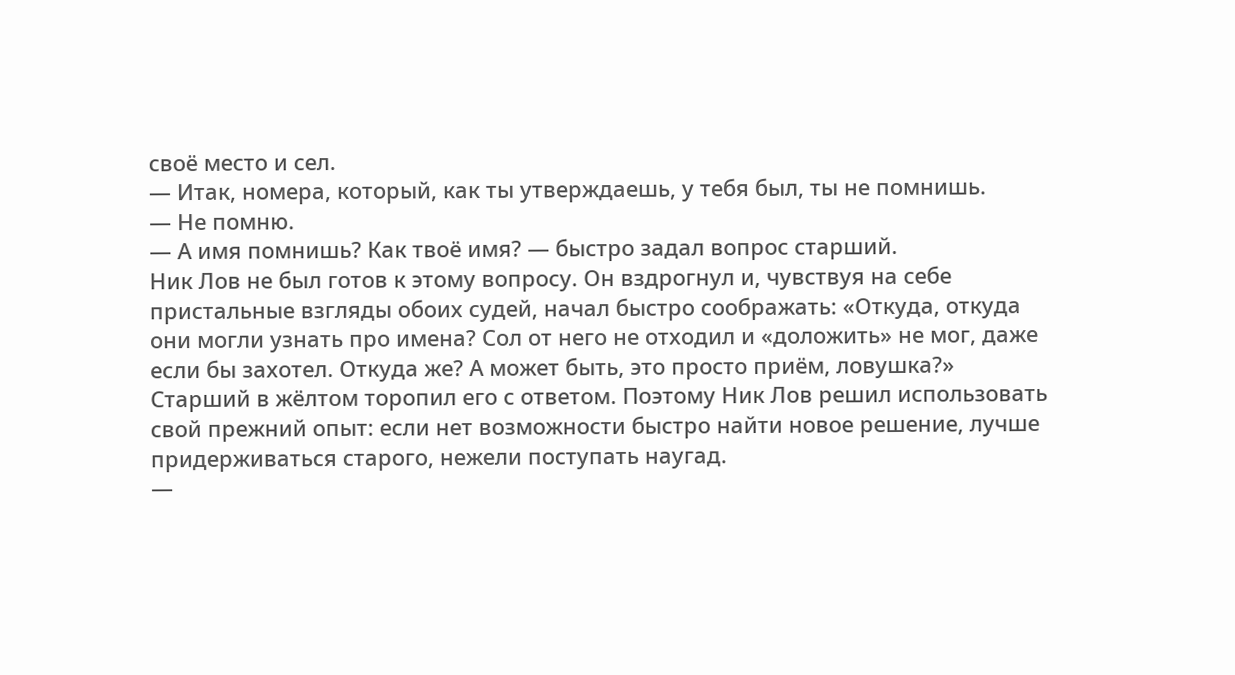своё место и сел.
— Итак, номера, который, как ты утверждаешь, у тебя был, ты не помнишь.
— Не помню.
— А имя помнишь? Как твоё имя? — быстро задал вопрос старший.
Ник Лов не был готов к этому вопросу. Он вздрогнул и, чувствуя на себе пристальные взгляды обоих судей, начал быстро соображать: «Откуда, откуда они могли узнать про имена? Сол от него не отходил и «доложить» не мог, даже если бы захотел. Откуда же? А может быть, это просто приём, ловушка?»
Старший в жёлтом торопил его с ответом. Поэтому Ник Лов решил использовать свой прежний опыт: если нет возможности быстро найти новое решение, лучше придерживаться старого, нежели поступать наугад.
—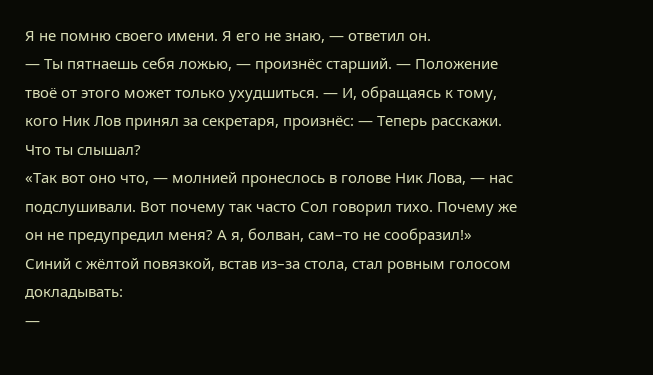Я не помню своего имени. Я его не знаю, — ответил он.
— Ты пятнаешь себя ложью, — произнёс старший. — Положение твоё от этого может только ухудшиться. — И, обращаясь к тому, кого Ник Лов принял за секретаря, произнёс: — Теперь расскажи. Что ты слышал?
«Так вот оно что, — молнией пронеслось в голове Ник Лова, — нас подслушивали. Вот почему так часто Сол говорил тихо. Почему же он не предупредил меня? А я, болван, сам–то не сообразил!»
Синий с жёлтой повязкой, встав из–за стола, стал ровным голосом докладывать:
—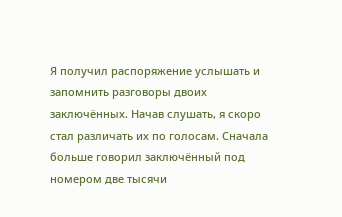Я получил распоряжение услышать и запомнить разговоры двоих заключённых. Начав слушать, я скоро стал различать их по голосам. Сначала больше говорил заключённый под номером две тысячи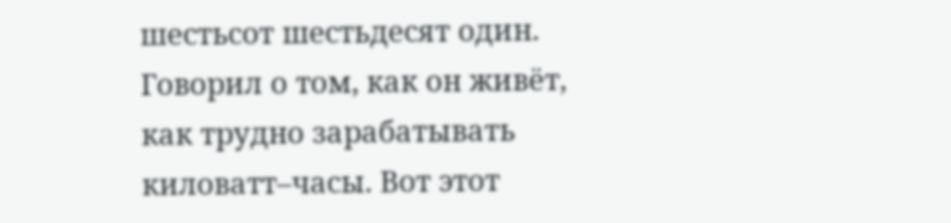шестьсот шестьдесят один. Говорил о том, как он живёт, как трудно зарабатывать киловатт–часы. Вот этот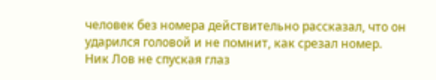человек без номера действительно рассказал, что он ударился головой и не помнит, как срезал номер.
Ник Лов не спуская глаз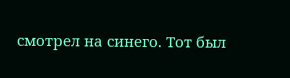смотрел на синего. Тот был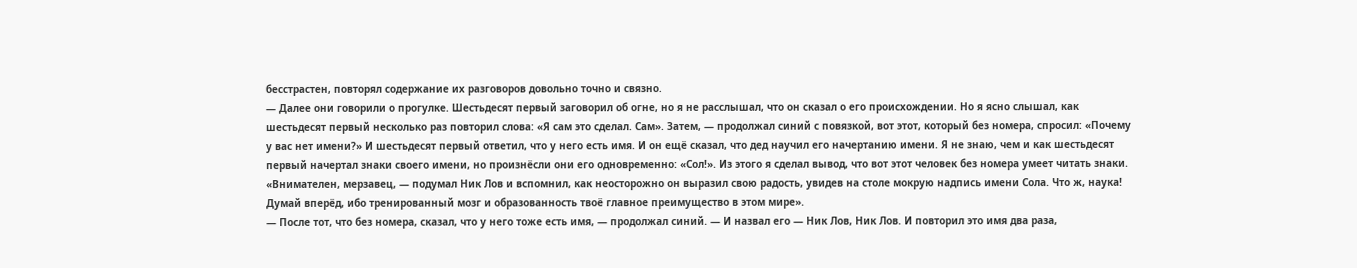бесстрастен, повторял содержание их разговоров довольно точно и связно.
— Далее они говорили о прогулке. Шестьдесят первый заговорил об огне, но я не расслышал, что он сказал о его происхождении. Но я ясно слышал, как шестьдесят первый несколько раз повторил слова: «Я сам это сделал. Сам». Затем, — продолжал синий с повязкой, вот этот, который без номера, спросил: «Почему у вас нет имени?» И шестьдесят первый ответил, что у него есть имя. И он ещё сказал, что дед научил его начертанию имени. Я не знаю, чем и как шестьдесят первый начертал знаки своего имени, но произнёсли они его одновременно: «Сол!». Из этого я сделал вывод, что вот этот человек без номера умеет читать знаки.
«Внимателен, мерзавец, — подумал Ник Лов и вспомнил, как неосторожно он выразил свою радость, увидев на столе мокрую надпись имени Сола. Что ж, наука! Думай вперёд, ибо тренированный мозг и образованность твоё главное преимущество в этом мире».
— После тот, что без номера, сказал, что у него тоже есть имя, — продолжал синий. — И назвал его — Ник Лов, Ник Лов. И повторил это имя два раза,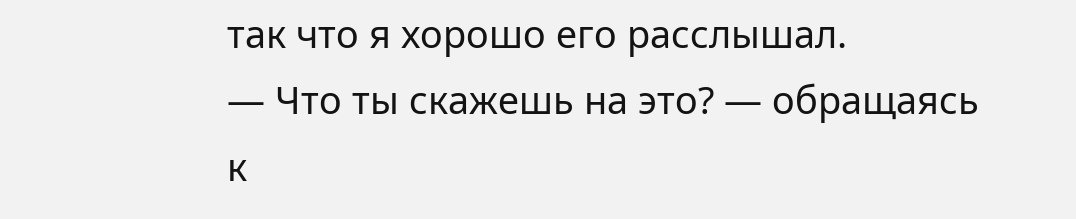так что я хорошо его расслышал.
— Что ты скажешь на это? — обращаясь к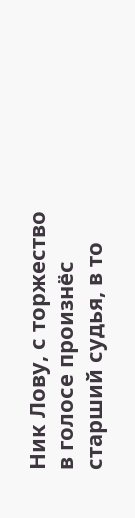Ник Лову, с торжество в голосе произнёс старший судья, в то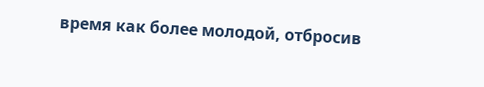время как более молодой, отбросив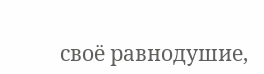своё равнодушие,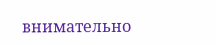внимательно